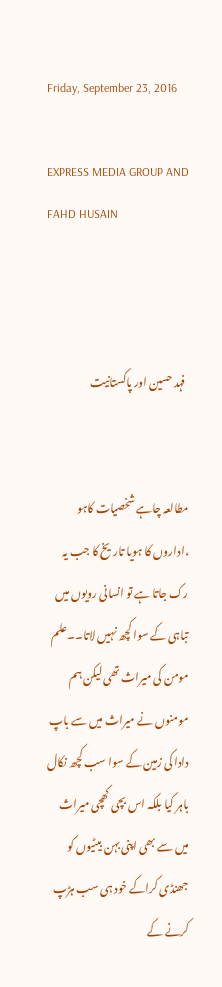Friday, September 23, 2016

EXPRESS MEDIA GROUP AND FAHD HUSAIN



 فہد حسین اور پاکستانیت


مطالعہ چاہے شخصیات کاہو ،اداروں کا ہویا تاریخ کا جب یہ رک جاتا ہے تو انسانی رویوں میں تباہی کے سوا کچھ نہیں لاتا۔۔علم مومن کی میراث تھی لیکن ہم مومنوں نے میراث میں سے باپ دادا کی زمین کے سوا سب کچھ نکال باہر کیا بلکہ اس بچی کھچی میراث میں سے بھی اپنی بہن بیٹیوں کو جھنڈی کراکے خود ہی سب ہڑپ کرنے کے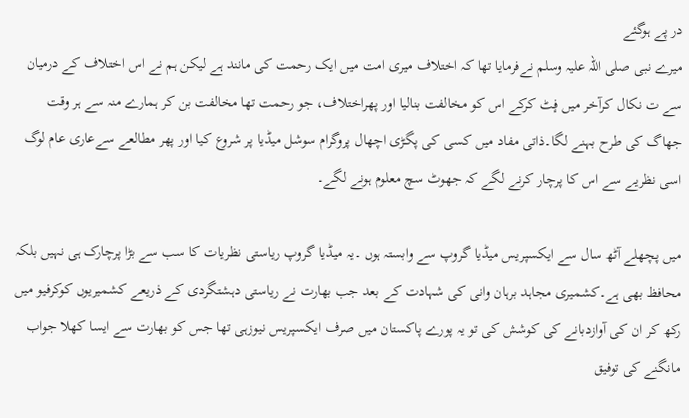در پے ہوگئے
میرے نبی صلی اللہ علیہ وسلم نےفرمایا تھا کہ اختلاف میری امت میں ایک رحمت کی مانند ہے لیکن ہم نے اس اختلاف کے درمیان  سے ت نکال کرآخر میں فٕٹ کرکے اس کو مخالفت بنالیا اور پھراختلاف، جو رحمت تھا مخالفت بن کر ہمارے منہ سے ہر وقت جھاگ کی طرح بہنے لگا۔ذاتی مفاد میں کسی کی پگڑی اچھال پروگرام سوشل میڈیا پر شروع کیا اور پھر مطالعے سےعاری عام لوگ اسی نظریے سے اس کا پرچار کرنے لگے کہ جھوٹ سچ معلوم ہونے لگے۔

میں پچھلے آٹھ سال سے ایکسپریس میڈیا گروپ سے وابستہ ہوں ۔یہ میڈیا گروپ ریاستی نظریات کا سب سے بڑا پرچارک ہی نہیں بلکہ محافظ بھی ہے۔کشمیری مجاہد برہان وانی کی شہادت کے بعد جب بھارت نے ریاستی دہشتگردی کے ذریعے کشمیریوں کوکرفیو میں رکھ کر ان کی آوازدبانے کی کوشش کی تو یہ پورے پاکستان میں صرف ایکسپریس نیوزہی تھا جس کو بھارت سے ایسا کھلا جواب مانگنے کی توفیق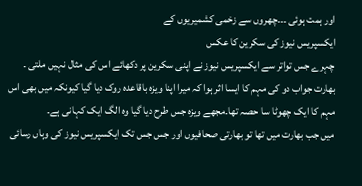اور ہمت ہوئی ۔۔۔چھروں سے زخمی کشمیریوں کے
ایکسپریس نیوز کی سکرین کا عکس
چہرے جس تواتر سے ایکسپریس نیوز نے اپنی سکرین پر دکھائے اس کی مثال نہیں ملتی ۔ بھارت جواب دو کی مہم کا ایسا اثر ہوا کہ میرا اپنا ویزہ باقاعدہ روک دیا گیا کیونکہ میں بھی اس مہم کا ایک چھوٹا سا حصہ تھا۔مجھے ویزہ جس طرح دیا گیا وہ الگ ایک کہانی ہے۔
میں جب بھارت میں تھا تو بھارتی صحافیوں اور جس جس تک ایکسپریس نیوز کی وہاں رسائی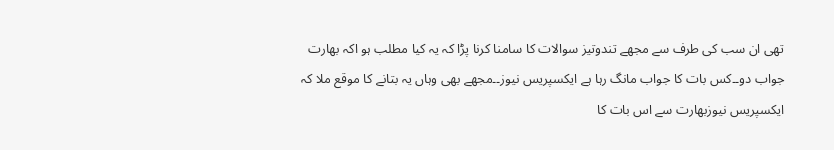تھی ان سب کی طرف سے مجھے تندوتیز سوالات کا سامنا کرنا پڑا کہ یہ کیا مطلب ہو اکہ بھارت جواب دو۔۔کس بات کا جواب مانگ رہا ہے ایکسپریس نیوز۔۔مجھے بھی وہاں یہ بتانے کا موقع ملا کہ ایکسپریس نیوزبھارت سے اس بات کا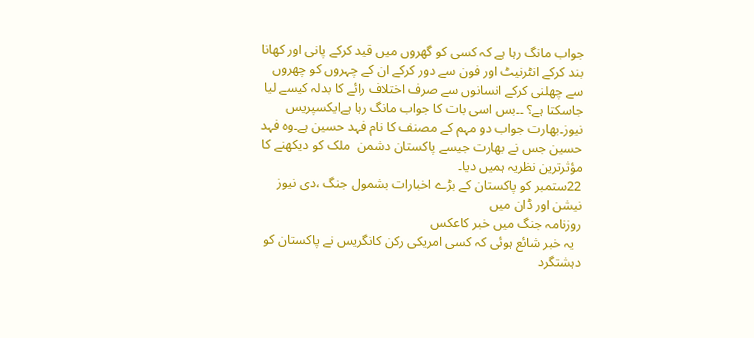جواب مانگ رہا ہے کہ کسی کو گھروں میں قید کرکے پانی اور کھانا بند کرکے انٹرنیٹ اور فون سے دور کرکے ان کے چہروں کو چھروں سے چھلنی کرکے انسانوں سے صرف اختلاف رائے کا بدلہ کیسے لیا جاسکتا ہے؟ ۔۔بس اسی بات کا جواب مانگ رہا ہےایکسپریس نیوز۔بھارت جواب دو مہم کے مصنف کا نام فہد حسین ہے۔وہ فہد حسین جس نے بھارت جیسے پاکستان دشمن  ملک کو دیکھنے کا مؤثرترین نظریہ ہمیں دیا۔
22ستمبر کو پاکستان کے بڑے اخبارات بشمول جنگ ،دی نیوز نیشن اور ڈان میں
روزنامہ جنگ میں خبر کاعکس
  یہ خبر شائع ہوئی کہ کسی امریکی رکن کانگریس نے پاکستان کو دہشتگرد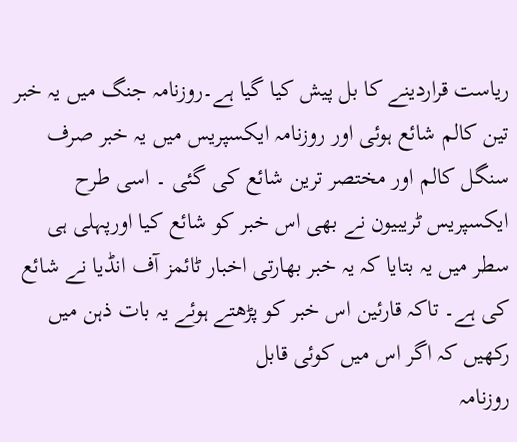ریاست قراردینے کا بل پیش کیا گیا ہے۔روزنامہ جنگ میں یہ خبر تین کالم شائع ہوئی اور روزنامہ ایکسپریس میں یہ خبر صرف سنگل کالم اور مختصر ترین شائع کی گئی ۔ اسی طرح ایکسپریس ٹریبیون نے بھی اس خبر کو شائع کیا اورپہلی ہی سطر میں یہ بتایا کہ یہ خبر بھارتی اخبار ٹائمز آف انڈیا نے شائع کی ہے۔ تاکہ قارئین اس خبر کو پڑھتے ہوئے یہ بات ذہن میں رکھیں کہ اگر اس میں کوئی قابل
روزنامہ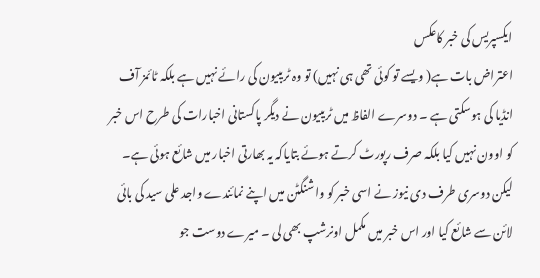ایکسپریس کی خبر کاعکس
اعتراض بات ہے( ویسے تو کوئی تھی ہی نہیں) تو وہ ٹریبیون کی رائے نہیں ہے بلکہ ٹائمز آف انڈیا کی ہوسکتی ہے ۔ دوسرے الفاظ میں ٹریبیون نے دیگر پاکستانی اخبارات کی طرح اس خبر کو اوون نہیں کیا بلکہ صرف رپورٹ کرتے ہوئے بتایاکہ یہ بھارتی اخبار میں شائع ہوئی ہے۔ لیکن دوسری طرف دی نیوز نے اسی خبر کو واشنگٹن میں اپنے نمائندے واجد علی سید کی بائی لائن سے شائع کیا اور اس خبر میں مکمل اونرشپ بھی لی ۔ میرے دوست جو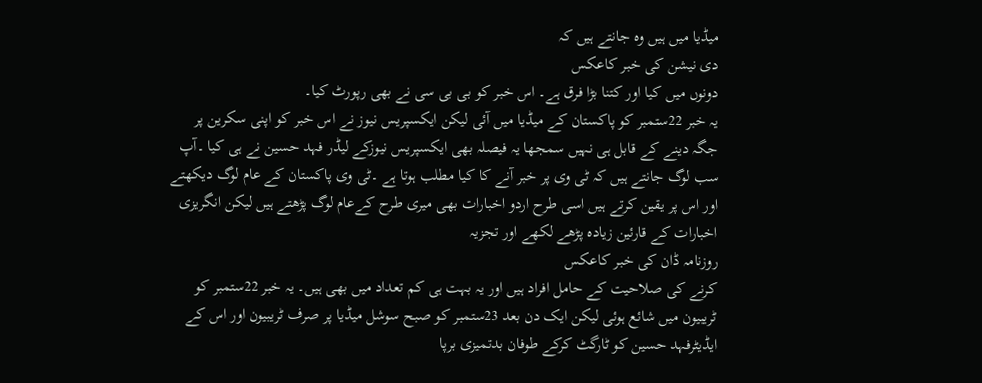میڈیا میں ہیں وہ جانتے ہیں کہ
دی نیشن کی خبر کاعکس
دونوں میں کیا اور کتنا بڑا فرق ہے۔ اس خبر کو بی بی سی نے بھی رپورٹ کیا۔
یہ خبر 22ستمبر کو پاکستان کے میڈیا میں آئی لیکن ایکسپریس نیوز نے اس خبر کو اپنی سکرین پر جگہ دینے کے قابل ہی نہیں سمجھا یہ فیصلہ بھی ایکسپریس نیوزکے لیڈر فہد حسین نے ہی کیا ۔آپ سب لوگ جانتے ہیں کہ ٹی وی پر خبر آنے کا کیا مطلب ہوتا ہے ۔ٹی وی پاکستان کے عام لوگ دیکھتے اور اس پر یقین کرتے ہیں اسی طرح اردو اخبارات بھی میری طرح کےعام لوگ پڑھتے ہیں لیکن انگریزی اخبارات کے قارئین زیادہ پڑھے لکھے اور تجزیہ
روزنامہ ڈان کی خبر کاعکس
کرنے کی صلاحیت کے حامل افراد ہیں اور یہ بہت ہی کم تعداد میں بھی ہیں۔ یہ خبر 22ستمبر کو ٹریبیون میں شائع ہوئی لیکن ایک دن بعد 23ستمبر کو صبح سوشل میڈیا پر صرف ٹریبیون اور اس کے ایڈیٹرفہد حسین کو ٹارگٹ کرکے طوفان بدتمیزی برپا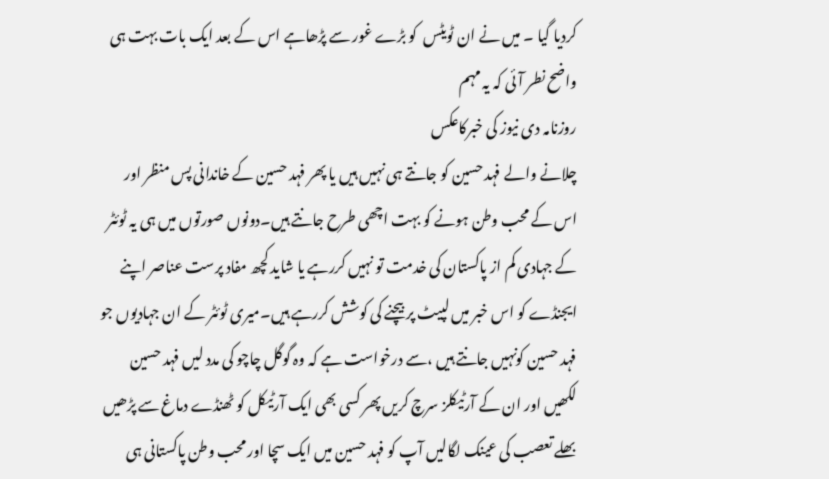کردیا گیا ۔ میں نے ان ٹویٹس  کو بڑے غور سے پڑھاہے اس کے بعد ایک بات بہت ہی واضح نطر آئی کہ یہ مہم
روزنامہ دی نیوز کی خبرکاعکس
چلانے والے فہد حسین کو جانتے ہی نہیں ہیں یا پھر فہد حسین کے خاندانی پس منظر اور اس کے محب وطن ہونے کو بہت اچھی طرح جانتے ہیں۔دونوں صورتوں میں ہی یہ ٹوئٹر کے جہادی کم از پاکستان کی خدمت تو نہیں کررہے یا شاید کچھ مفاد پرست عناصر اپنے ایجنڈے کو اس خبر میں لپیٹ پر بیچنے کی کوشش کررہے ہیں۔میری ٹوئٹر کے ان جہادیوں جو فہد حسین کونہیں جانتے ہیں ،سے درخواست ہے کہ وہ گوگل چاچو کی مدد لیں فہد حسین لکھیں اور ان کے آرٹیکلز سرچ کریں پھر کسی بھی ایک آرٹیکل کو ٹھنڈے دماغ سے پڑھیں بھلے تعصب کی عینک لگالیں آپ کو فہد حسین میں ایک سچا اور محب وطن پاکستانی ہی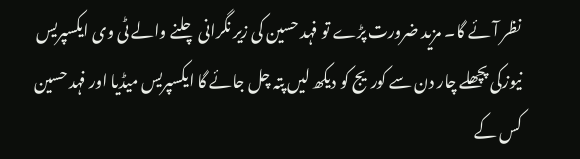نظر آئے گا۔ مزید ضرورت پڑے تو فہد حسین کی زیر نگرانی چلنے والے ٹی وی ایکسپریس نیوزکی پچھلے چار دن سے کوریج کو دیکھ لیں پتہ چل جائے گا ایکسپریس میڈیا اور فہد حسین کس کے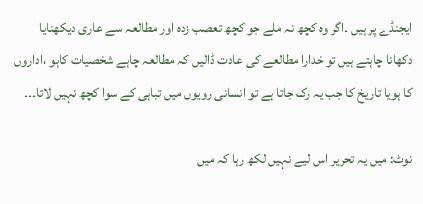ایجنڈے پر ہیں ۔اگر وہ کچھ نہ ملے جو کچھ تعصب زدہ اور مطالعہ سے عاری دیکھنایا دکھانا چاہتے ہیں تو خدارا مطالعے کی عادت ڈالیں کہ مطالعہ چاہے شخصیات کاہو ،اداروں کا ہویا تاریخ کا جب یہ رک جاتا ہے تو انسانی رویوں میں تباہی کے سوا کچھ نہیں لاتا۔۔۔

نوٹ: میں یہ تحریر اس لیے نہیں لکھ رہا کہ میں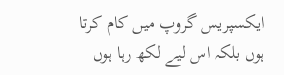ایکسپریس گروپ میں کام کرتا ہوں بلکہ اس لیے لکھ رہا ہوں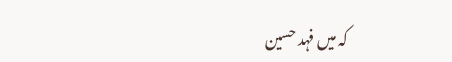کہ میں فہد حسین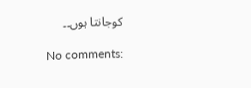کوجانتا ہوں۔۔

No comments: